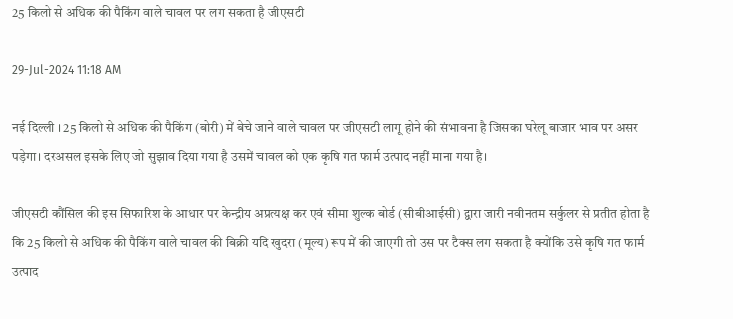25 किलो से अधिक की पैकिंग वाले चावल पर लग सकता है जीएसटी

29-Jul-2024 11:18 AM

नई दिल्ली । 25 किलो से अधिक की पैकिंग (बोरी) में बेचे जाने वाले चावल पर जीएसटी लागू होने की संभावना है जिसका घरेलू बाजार भाव पर असर पड़ेगा। दरअसल इसके लिए जो सुझाव दिया गया है उसमें चावल को एक कृषि गत फार्म उत्पाद नहीं माना गया है।

जीएसटी कौंसिल की इस सिफारिश के आधार पर केन्द्रीय अप्रत्यक्ष कर एवं सीमा शुल्क बोर्ड (सीबीआईसी) द्वारा जारी नवीनतम सर्कुलर से प्रतीत होता है कि 25 किलो से अधिक की पैकिंग वाले चावल की बिक्री यदि खुदरा (मूल्य) रूप में की जाएगी तो उस पर टैक्स लग सकता है क्योंकि उसे कृषि गत फार्म उत्पाद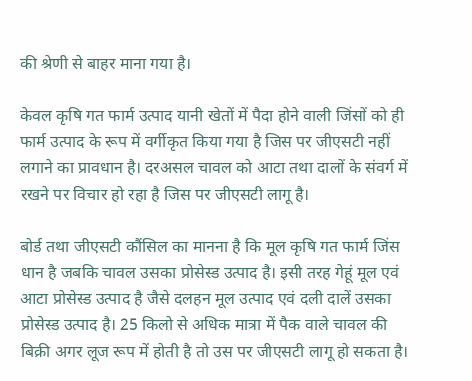की श्रेणी से बाहर माना गया है।

केवल कृषि गत फार्म उत्पाद यानी खेतों में पैदा होने वाली जिंसों को ही फार्म उत्पाद के रूप में वर्गीकृत किया गया है जिस पर जीएसटी नहीं लगाने का प्रावधान है। दरअसल चावल को आटा तथा दालों के संवर्ग में रखने पर विचार हो रहा है जिस पर जीएसटी लागू है।

बोर्ड तथा जीएसटी कौंसिल का मानना है कि मूल कृषि गत फार्म जिंस धान है जबकि चावल उसका प्रोसेस्ड उत्पाद है। इसी तरह गेहूं मूल एवं आटा प्रोसेस्ड उत्पाद है जैसे दलहन मूल उत्पाद एवं दली दालें उसका प्रोसेस्ड उत्पाद है। 25 किलो से अधिक मात्रा में पैक वाले चावल की बिक्री अगर लूज रूप में होती है तो उस पर जीएसटी लागू हो सकता है।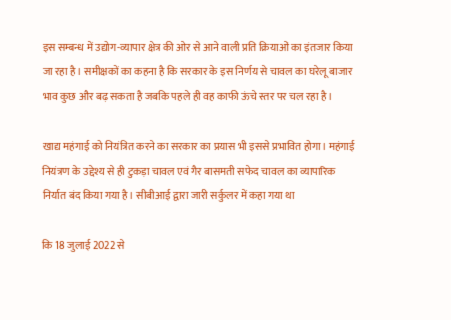इस सम्बन्ध में उद्योग-व्यापार क्षेत्र की ओर से आने वाली प्रति क्रियाओं का इंतजार किया जा रहा है। समीक्षकों का कहना है कि सरकार के इस निर्णय से चावल का घरेलू बाजार भाव कुछ और बढ़ सकता है जबकि पहले ही वह काफी ऊंचे स्तर पर चल रहा है।

खाद्य महंगाई को नियंत्रित करने का सरकार का प्रयास भी इससे प्रभावित होगा। महंगाई नियंत्रण के उद्देश्य से ही टुकड़ा चावल एवं गैर बासमती सफेद चावल का व्यापारिक निर्यात बंद किया गया है। सीबीआई द्वारा जारी सर्कुलर में कहा गया था

कि 18 जुलाई 2022 से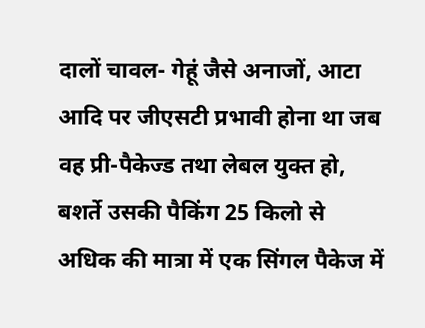दालों चावल- गेहूं जैसे अनाजों, आटा आदि पर जीएसटी प्रभावी होना था जब वह प्री-पैकेज्ड तथा लेबल युक्त हो, बशर्ते उसकी पैकिंग 25 किलो से अधिक की मात्रा में एक सिंगल पैकेज में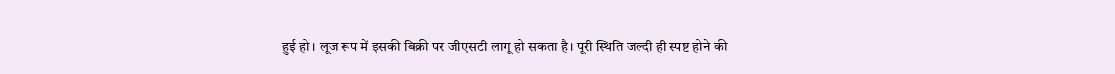हुई हो। लूज रूप में इसकी बिक्री पर जीएसटी लागू हो सकता है। पूरी स्थिति जल्दी ही स्पष्ट होने की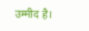उम्मीद है।